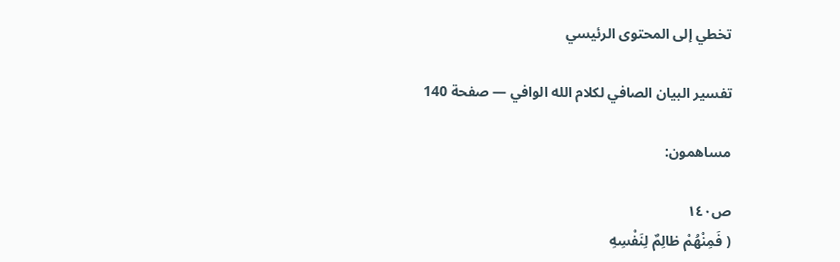تخطي إلى المحتوى الرئيسي

تفسير البيان الصافي لكلام الله الوافي — صفحة 140

مساهمون:

ص١٤٠
( فَمِنْهُمْ ظالِمٌ لِنَفْسِهِ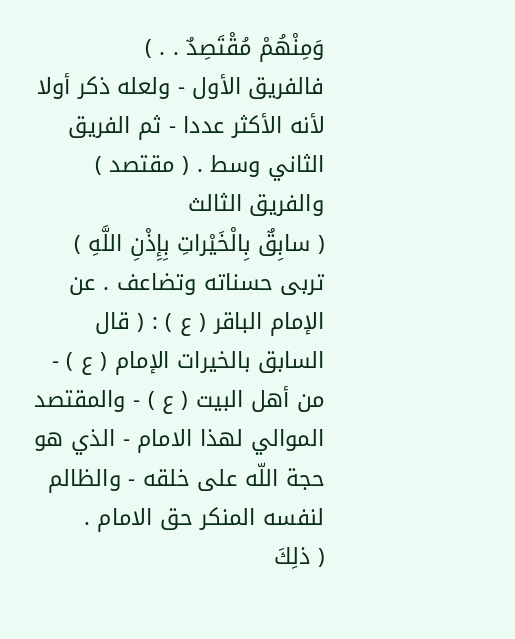وَمِنْهُمْ مُقْتَصِدٌ . . )
فالفريق الأول - ولعله ذكر أولا لأنه الأكثر عددا - ثم الفريق الثاني وسط . ( مقتصد ) والفريق الثالث
( سابِقٌ بِالْخَيْراتِ بِإِذْنِ اللَّهِ )
تربى حسناته وتضاعف . عن الإمام الباقر ( ع ) : ( قال السابق بالخيرات الإمام ( ع ) - من أهل البيت ( ع ) - والمقتصد الموالي لهذا الامام - الذي هو حجة اللّه على خلقه - والظالم لنفسه المنكر حق الامام .
( ذلِكَ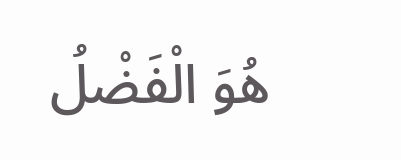هُوَ الْفَضْلُ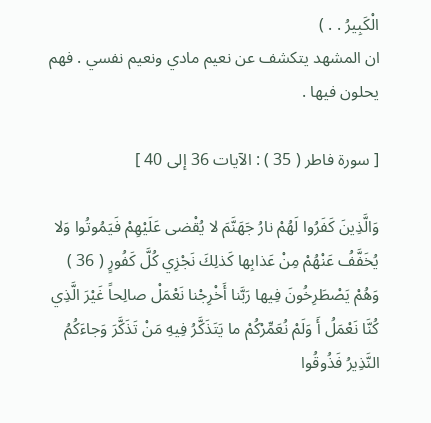الْكَبِيرُ . . )
ان المشهد يتكشف عن نعيم مادي ونعيم نفسي . فهم يحلون فيها .

[ سورة فاطر ( 35 ) : الآيات 36 إلى 40 ]

وَالَّذِينَ كَفَرُوا لَهُمْ نارُ جَهَنَّمَ لا يُقْضى عَلَيْهِمْ فَيَمُوتُوا وَلا يُخَفَّفُ عَنْهُمْ مِنْ عَذابِها كَذلِكَ نَجْزِي كُلَّ كَفُورٍ ( 36 ) وَهُمْ يَصْطَرِخُونَ فِيها رَبَّنا أَخْرِجْنا نَعْمَلْ صالِحاً غَيْرَ الَّذِي كُنَّا نَعْمَلُ أَ وَلَمْ نُعَمِّرْكُمْ ما يَتَذَكَّرُ فِيهِ مَنْ تَذَكَّرَ وَجاءَكُمُ النَّذِيرُ فَذُوقُوا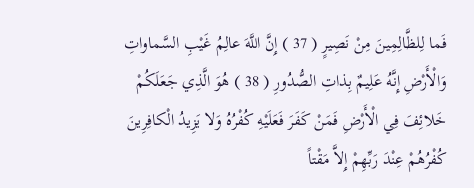فَما لِلظَّالِمِينَ مِنْ نَصِيرٍ ( 37 ) إِنَّ اللَّهَ عالِمُ غَيْبِ السَّماواتِ وَالْأَرْضِ إِنَّهُ عَلِيمٌ بِذاتِ الصُّدُورِ ( 38 ) هُوَ الَّذِي جَعَلَكُمْ خَلائِفَ فِي الْأَرْضِ فَمَنْ كَفَرَ فَعَلَيْهِ كُفْرُهُ وَلا يَزِيدُ الْكافِرِينَ كُفْرُهُمْ عِنْدَ رَبِّهِمْ إِلاَّ مَقْتاً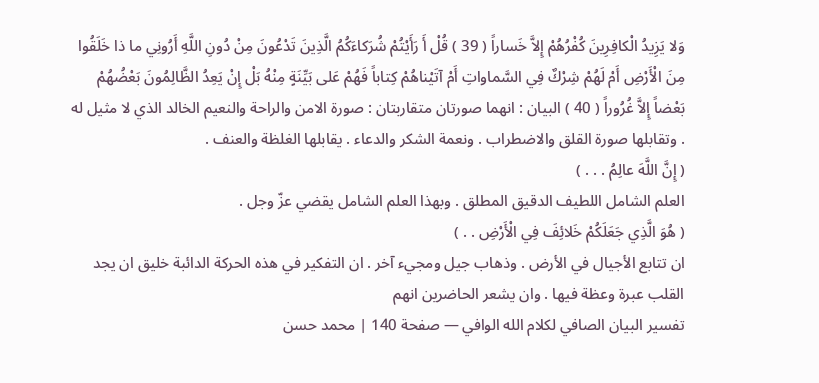وَلا يَزِيدُ الْكافِرِينَ كُفْرُهُمْ إِلاَّ خَساراً ( 39 ) قُلْ أَ رَأَيْتُمْ شُرَكاءَكُمُ الَّذِينَ تَدْعُونَ مِنْ دُونِ اللَّهِ أَرُونِي ما ذا خَلَقُوا مِنَ الْأَرْضِ أَمْ لَهُمْ شِرْكٌ فِي السَّماواتِ أَمْ آتَيْناهُمْ كِتاباً فَهُمْ عَلى بَيِّنَةٍ مِنْهُ بَلْ إِنْ يَعِدُ الظَّالِمُونَ بَعْضُهُمْ بَعْضاً إِلاَّ غُرُوراً ( 40 ) البيان : انهما صورتان متقاربتان : صورة الامن والراحة والنعيم الخالد الذي لا مثيل له . وتقابلها صورة القلق والاضطراب . ونعمة الشكر والدعاء . يقابلها الغلظة والعنف .
( إِنَّ اللَّهَ عالِمُ . . . )
العلم الشامل اللطيف الدقيق المطلق . وبهذا العلم الشامل يقضي عزّ وجل .
( هُوَ الَّذِي جَعَلَكُمْ خَلائِفَ فِي الْأَرْضِ . . )
ان تتابع الأجيال في الأرض . وذهاب جيل ومجيء آخر . ان التفكير في هذه الحركة الدائبة خليق ان يجد القلب عبرة وعظة فيها . وان يشعر الحاضرين انهم
تفسير البيان الصافي لكلام الله الوافي — صفحة 140 | محمد حسن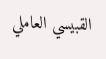القبيسي العاملي